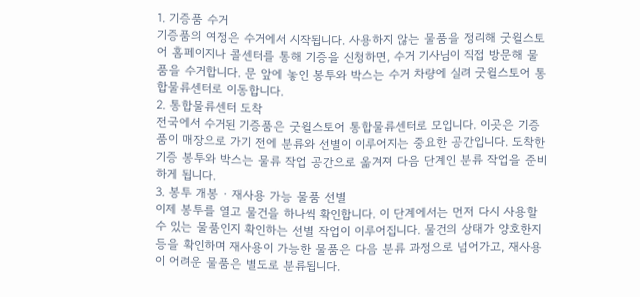1. 기증품 수거
기증품의 여정은 수거에서 시작됩니다. 사용하지 않는 물품을 정리해 굿윌스토어 홈페이지나 콜센터를 통해 기증을 신청하면, 수거 기사님이 직접 방문해 물품을 수거합니다. 문 앞에 놓인 봉투와 박스는 수거 차량에 실려 굿윌스토어 통합물류센터로 이동합니다.
2. 통합물류센터 도착
전국에서 수거된 기증품은 굿윌스토어 통합물류센터로 모입니다. 이곳은 기증품이 매장으로 가기 전에 분류와 선별이 이루어지는 중요한 공간입니다. 도착한 기증 봉투와 박스는 물류 작업 공간으로 옮겨져 다음 단계인 분류 작업을 준비하게 됩니다.
3. 봉투 개봉 · 재사용 가능 물품 선별
이제 봉투를 열고 물건을 하나씩 확인합니다. 이 단계에서는 먼저 다시 사용할 수 있는 물품인지 확인하는 선별 작업이 이루어집니다. 물건의 상태가 양호한지 등을 확인하며 재사용이 가능한 물품은 다음 분류 과정으로 넘어가고, 재사용이 어려운 물품은 별도로 분류됩니다.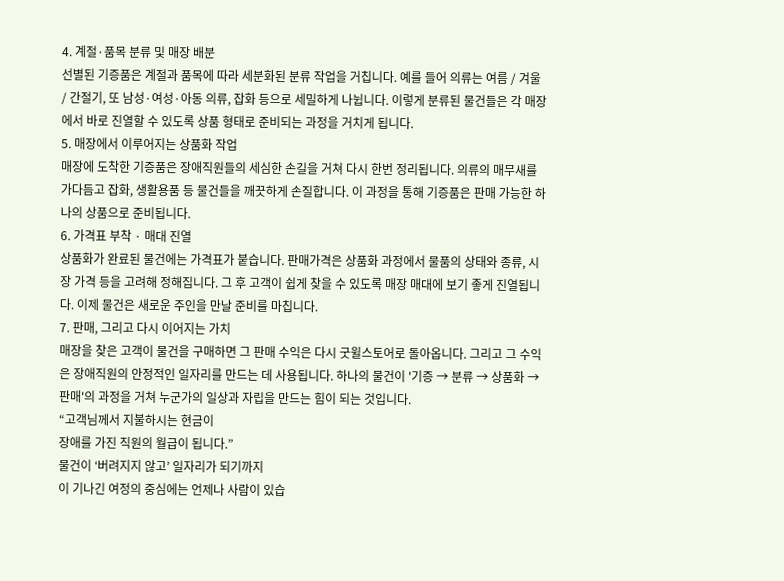4. 계절·품목 분류 및 매장 배분
선별된 기증품은 계절과 품목에 따라 세분화된 분류 작업을 거칩니다. 예를 들어 의류는 여름 / 겨울 / 간절기, 또 남성·여성·아동 의류, 잡화 등으로 세밀하게 나뉩니다. 이렇게 분류된 물건들은 각 매장에서 바로 진열할 수 있도록 상품 형태로 준비되는 과정을 거치게 됩니다.
5. 매장에서 이루어지는 상품화 작업
매장에 도착한 기증품은 장애직원들의 세심한 손길을 거쳐 다시 한번 정리됩니다. 의류의 매무새를 가다듬고 잡화, 생활용품 등 물건들을 깨끗하게 손질합니다. 이 과정을 통해 기증품은 판매 가능한 하나의 상품으로 준비됩니다.
6. 가격표 부착 · 매대 진열
상품화가 완료된 물건에는 가격표가 붙습니다. 판매가격은 상품화 과정에서 물품의 상태와 종류, 시장 가격 등을 고려해 정해집니다. 그 후 고객이 쉽게 찾을 수 있도록 매장 매대에 보기 좋게 진열됩니다. 이제 물건은 새로운 주인을 만날 준비를 마칩니다.
7. 판매, 그리고 다시 이어지는 가치
매장을 찾은 고객이 물건을 구매하면 그 판매 수익은 다시 굿윌스토어로 돌아옵니다. 그리고 그 수익은 장애직원의 안정적인 일자리를 만드는 데 사용됩니다. 하나의 물건이 '기증 → 분류 → 상품화 → 판매'의 과정을 거쳐 누군가의 일상과 자립을 만드는 힘이 되는 것입니다.
“고객님께서 지불하시는 현금이
장애를 가진 직원의 월급이 됩니다.”
물건이 ‘버려지지 않고’ 일자리가 되기까지
이 기나긴 여정의 중심에는 언제나 사람이 있습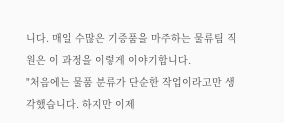니다. 매일 수많은 기증품을 마주하는 물류팀 직원은 이 과정을 이렇게 이야기합니다.
"처음에는 물품 분류가 단순한 작업이라고만 생각했습니다. 하지만 이제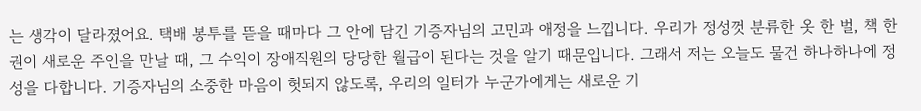는 생각이 달라졌어요. 택배 봉투를 뜯을 때마다 그 안에 담긴 기증자님의 고민과 애정을 느낍니다. 우리가 정성껏 분류한 옷 한 벌, 책 한 권이 새로운 주인을 만날 때, 그 수익이 장애직원의 당당한 월급이 된다는 것을 알기 때문입니다. 그래서 저는 오늘도 물건 하나하나에 정성을 다합니다. 기증자님의 소중한 마음이 헛되지 않도록, 우리의 일터가 누군가에게는 새로운 기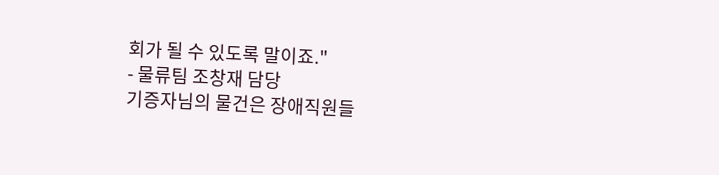회가 될 수 있도록 말이죠."
- 물류팀 조창재 담당
기증자님의 물건은 장애직원들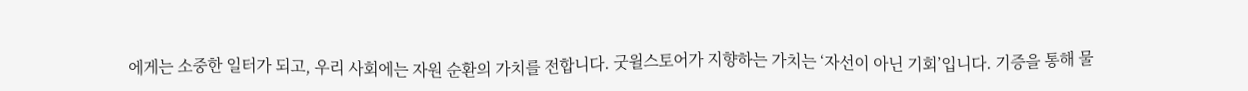에게는 소중한 일터가 되고, 우리 사회에는 자원 순환의 가치를 전합니다. 굿윌스토어가 지향하는 가치는 ‘자선이 아닌 기회’입니다. 기증을 통해 물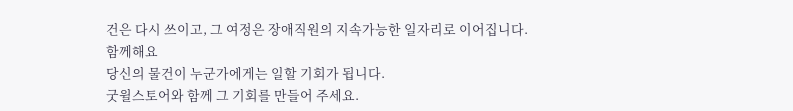건은 다시 쓰이고, 그 여정은 장애직원의 지속가능한 일자리로 이어집니다.
함께해요
당신의 물건이 누군가에게는 일할 기회가 됩니다.
굿윌스토어와 함께 그 기회를 만들어 주세요.